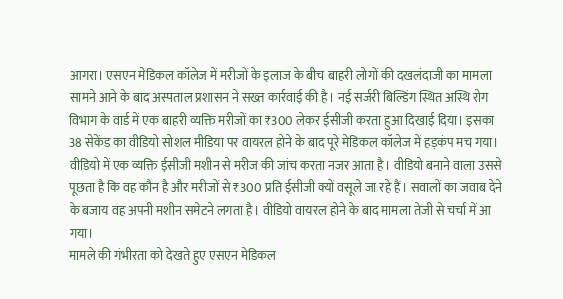आगरा। एसएन मेडिकल कॉलेज में मरीजों के इलाज के बीच बाहरी लोगों की दखलंदाजी का मामला सामने आने के बाद अस्पताल प्रशासन ने सख्त कार्रवाई की है। नई सर्जरी बिल्डिंग स्थित अस्थि रोग विभाग के वार्ड में एक बाहरी व्यक्ति मरीजों का ₹300 लेकर ईसीजी करता हुआ दिखाई दिया। इसका 38 सेकेंड का वीडियो सोशल मीडिया पर वायरल होने के बाद पूरे मेडिकल कॉलेज में हड़कंप मच गया।
वीडियो में एक व्यक्ति ईसीजी मशीन से मरीज की जांच करता नजर आता है। वीडियो बनाने वाला उससे पूछता है कि वह कौन है और मरीजों से ₹300 प्रति ईसीजी क्यों वसूले जा रहे हैं। सवालों का जवाब देने के बजाय वह अपनी मशीन समेटने लगता है। वीडियो वायरल होने के बाद मामला तेजी से चर्चा में आ गया।
मामले की गंभीरता को देखते हुए एसएन मेडिकल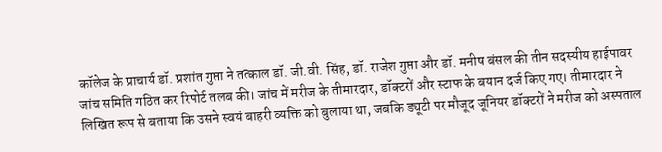कॉलेज के प्राचार्य डॉ. प्रशांत गुप्ता ने तत्काल डॉ. जी.वी. सिंह, डॉ. राजेश गुप्ता और डॉ. मनीष बंसल की तीन सदस्यीय हाईपावर जांच समिति गठित कर रिपोर्ट तलब की। जांच में मरीज के तीमारदार, डॉक्टरों और स्टाफ के बयान दर्ज किए गए। तीमारदार ने लिखित रूप से बताया कि उसने स्वयं बाहरी व्यक्ति को बुलाया था, जबकि ड्यूटी पर मौजूद जूनियर डॉक्टरों ने मरीज को अस्पताल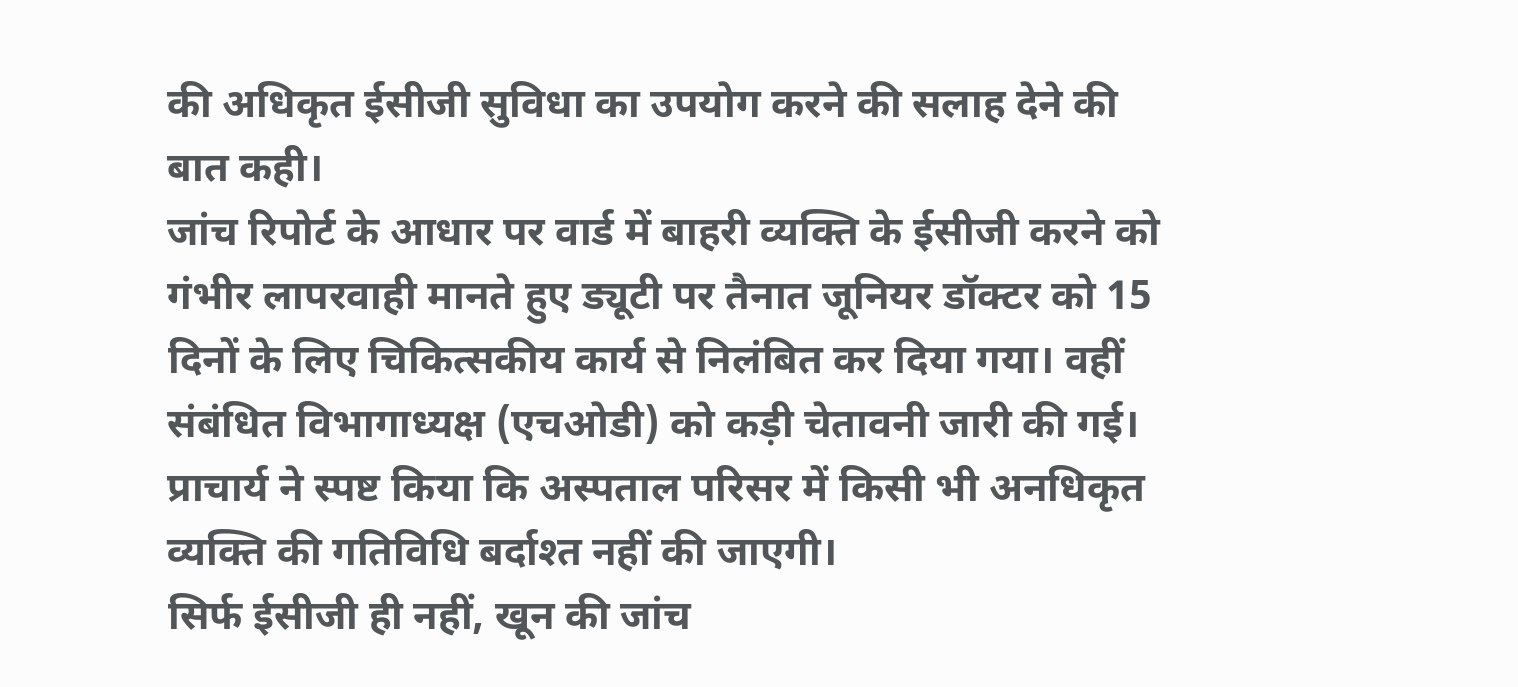की अधिकृत ईसीजी सुविधा का उपयोग करने की सलाह देने की बात कही।
जांच रिपोर्ट के आधार पर वार्ड में बाहरी व्यक्ति के ईसीजी करने को गंभीर लापरवाही मानते हुए ड्यूटी पर तैनात जूनियर डॉक्टर को 15 दिनों के लिए चिकित्सकीय कार्य से निलंबित कर दिया गया। वहीं संबंधित विभागाध्यक्ष (एचओडी) को कड़ी चेतावनी जारी की गई। प्राचार्य ने स्पष्ट किया कि अस्पताल परिसर में किसी भी अनधिकृत व्यक्ति की गतिविधि बर्दाश्त नहीं की जाएगी।
सिर्फ ईसीजी ही नहीं, खून की जांच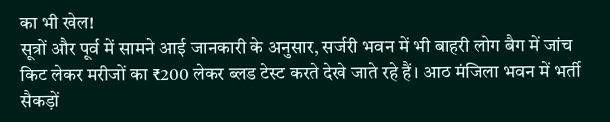का भी खेल!
सूत्रों और पूर्व में सामने आई जानकारी के अनुसार, सर्जरी भवन में भी बाहरी लोग बैग में जांच किट लेकर मरीजों का ₹200 लेकर ब्लड टेस्ट करते देखे जाते रहे हैं। आठ मंजिला भवन में भर्ती सैकड़ों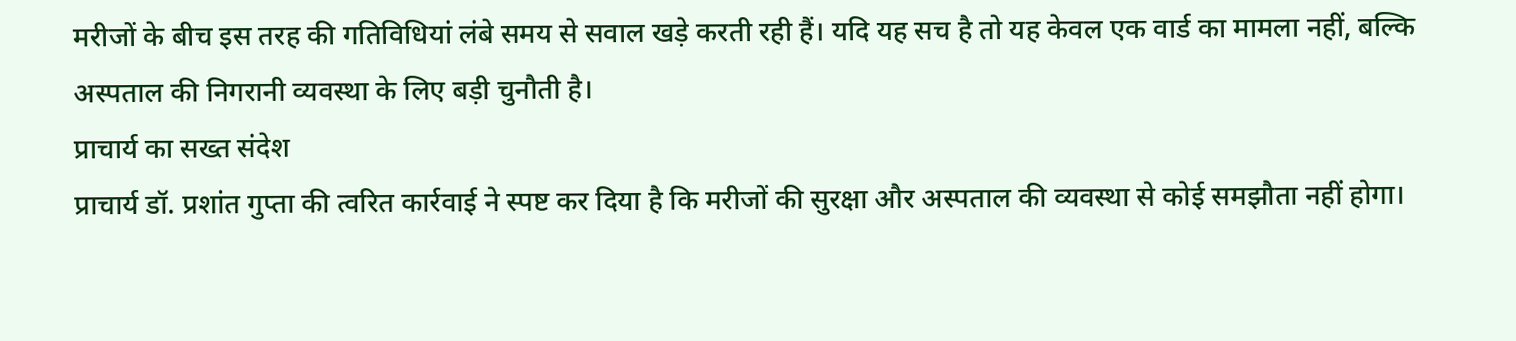मरीजों के बीच इस तरह की गतिविधियां लंबे समय से सवाल खड़े करती रही हैं। यदि यह सच है तो यह केवल एक वार्ड का मामला नहीं, बल्कि अस्पताल की निगरानी व्यवस्था के लिए बड़ी चुनौती है।
प्राचार्य का सख्त संदेश
प्राचार्य डॉ. प्रशांत गुप्ता की त्वरित कार्रवाई ने स्पष्ट कर दिया है कि मरीजों की सुरक्षा और अस्पताल की व्यवस्था से कोई समझौता नहीं होगा।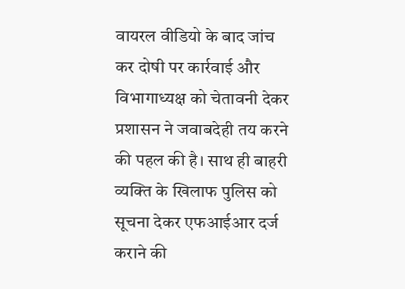वायरल वीडियो के बाद जांच कर दोषी पर कार्रवाई और विभागाध्यक्ष को चेतावनी देकर प्रशासन ने जवाबदेही तय करने की पहल की है। साथ ही बाहरी व्यक्ति के खिलाफ पुलिस को सूचना देकर एफआईआर दर्ज कराने की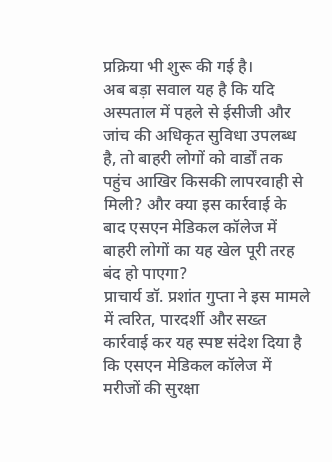प्रक्रिया भी शुरू की गई है।
अब बड़ा सवाल यह है कि यदि अस्पताल में पहले से ईसीजी और जांच की अधिकृत सुविधा उपलब्ध है, तो बाहरी लोगों को वार्डों तक पहुंच आखिर किसकी लापरवाही से मिली? और क्या इस कार्रवाई के बाद एसएन मेडिकल कॉलेज में बाहरी लोगों का यह खेल पूरी तरह बंद हो पाएगा?
प्राचार्य डॉ. प्रशांत गुप्ता ने इस मामले में त्वरित, पारदर्शी और सख्त कार्रवाई कर यह स्पष्ट संदेश दिया है कि एसएन मेडिकल कॉलेज में मरीजों की सुरक्षा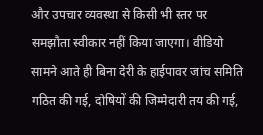और उपचार व्यवस्था से किसी भी स्तर पर समझौता स्वीकार नहीं किया जाएगा। वीडियो सामने आते ही बिना देरी के हाईपावर जांच समिति गठित की गई, दोषियों की जिम्मेदारी तय की गई,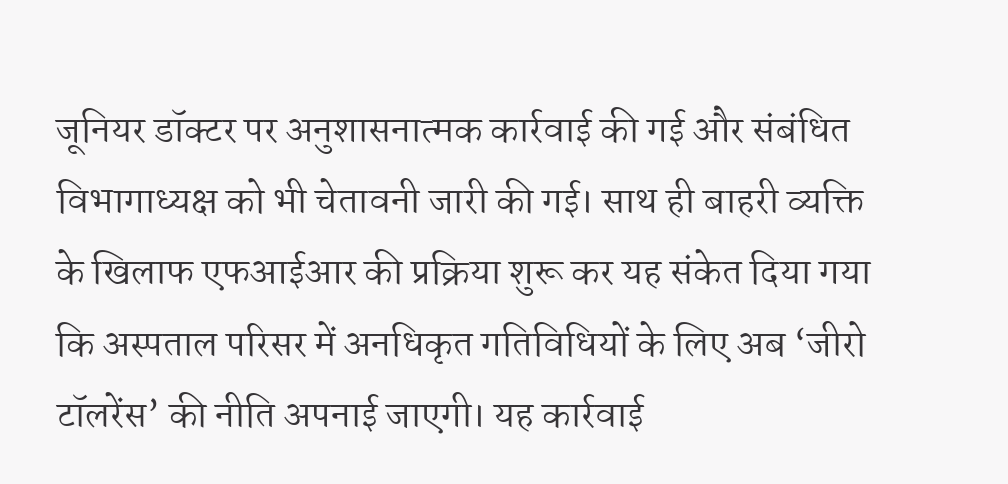जूनियर डॉक्टर पर अनुशासनात्मक कार्रवाई की गई और संबंधित विभागाध्यक्ष को भी चेतावनी जारी की गई। साथ ही बाहरी व्यक्ति के खिलाफ एफआईआर की प्रक्रिया शुरू कर यह संकेत दिया गया कि अस्पताल परिसर में अनधिकृत गतिविधियों के लिए अब ‘जीरो टॉलरेंस’ की नीति अपनाई जाएगी। यह कार्रवाई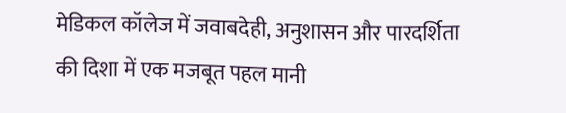मेडिकल कॉलेज में जवाबदेही, अनुशासन और पारदर्शिता की दिशा में एक मजबूत पहल मानी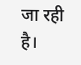जा रही है।